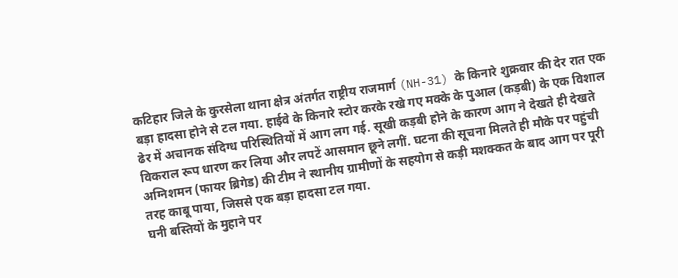कटिहार जिले के कुरसेला थाना क्षेत्र अंतर्गत राष्ट्रीय राजमार्ग (NH-31) के किनारे शुक्रवार की देर रात एक बड़ा हादसा होने से टल गया. हाईवे के किनारे स्टोर करके रखे गए मक्के के पुआल (कड़बी) के एक विशाल ढेर में अचानक संदिग्ध परिस्थितियों में आग लग गई. सूखी कड़बी होने के कारण आग ने देखते ही देखते विकराल रूप धारण कर लिया और लपटें आसमान छूने लगीं. घटना की सूचना मिलते ही मौके पर पहुंची अग्निशमन (फायर ब्रिगेड) की टीम ने स्थानीय ग्रामीणों के सहयोग से कड़ी मशक्कत के बाद आग पर पूरी तरह काबू पाया, जिससे एक बड़ा हादसा टल गया.
घनी बस्तियों के मुहाने पर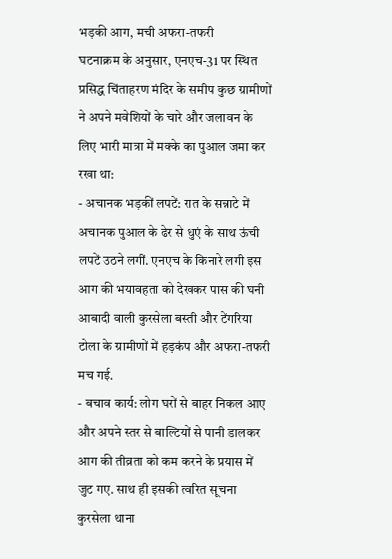भड़की आग, मची अफरा-तफरी
घटनाक्रम के अनुसार, एनएच-31 पर स्थित प्रसिद्ध चिंताहरण मंदिर के समीप कुछ ग्रामीणों ने अपने मवेशियों के चारे और जलावन के लिए भारी मात्रा में मक्के का पुआल जमा कर रखा था:
- अचानक भड़कीं लपटें: रात के सन्नाटे में अचानक पुआल के ढेर से धुएं के साथ ऊंची लपटें उठने लगीं. एनएच के किनारे लगी इस आग की भयावहता को देखकर पास की घनी आबादी वाली कुरसेला बस्ती और टेंगरिया टोला के ग्रामीणों में हड़कंप और अफरा-तफरी मच गई.
- बचाव कार्य: लोग घरों से बाहर निकल आए और अपने स्तर से बाल्टियों से पानी डालकर आग की तीव्रता को कम करने के प्रयास में जुट गए. साथ ही इसकी त्वरित सूचना कुरसेला थाना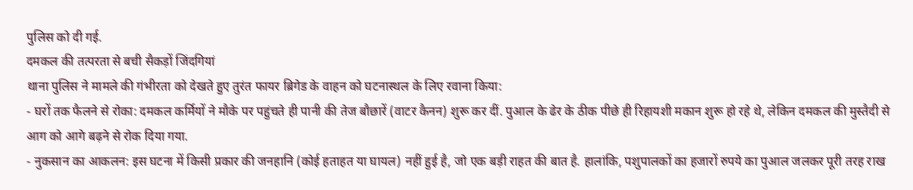पुलिस को दी गई.
दमकल की तत्परता से बची सैकड़ों जिंदगियां
थाना पुलिस ने मामले की गंभीरता को देखते हुए तुरंत फायर ब्रिगेड के वाहन को घटनास्थल के लिए रवाना किया:
- घरों तक फैलने से रोका: दमकल कर्मियों ने मौके पर पहुंचते ही पानी की तेज बौछारें (वाटर कैनन) शुरू कर दीं. पुआल के ढेर के ठीक पीछे ही रिहायशी मकान शुरू हो रहे थे, लेकिन दमकल की मुस्तैदी से आग को आगे बढ़ने से रोक दिया गया.
- नुकसान का आकलन: इस घटना में किसी प्रकार की जनहानि (कोई हताहत या घायल) नहीं हुई है, जो एक बड़ी राहत की बात है. हालांकि, पशुपालकों का हजारों रुपये का पुआल जलकर पूरी तरह राख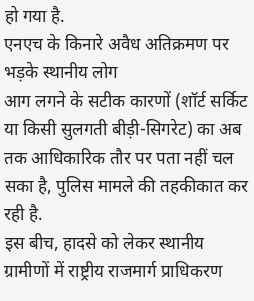हो गया है.
एनएच के किनारे अवैध अतिक्रमण पर भड़के स्थानीय लोग
आग लगने के सटीक कारणों (शॉर्ट सर्किट या किसी सुलगती बीड़ी-सिगरेट) का अब तक आधिकारिक तौर पर पता नहीं चल सका है, पुलिस मामले की तहकीकात कर रही है.
इस बीच, हादसे को लेकर स्थानीय ग्रामीणों में राष्ट्रीय राजमार्ग प्राधिकरण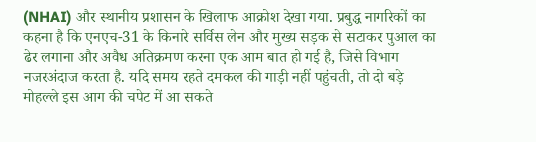(NHAI) और स्थानीय प्रशासन के खिलाफ आक्रोश देखा गया. प्रबुद्ध नागरिकों का कहना है कि एनएच-31 के किनारे सर्विस लेन और मुख्य सड़क से सटाकर पुआल का ढेर लगाना और अवैध अतिक्रमण करना एक आम बात हो गई है, जिसे विभाग नजरअंदाज करता है. यदि समय रहते दमकल की गाड़ी नहीं पहुंचती, तो दो बड़े मोहल्ले इस आग की चपेट में आ सकते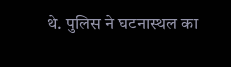थे. पुलिस ने घटनास्थल का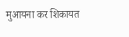मुआयना कर शिकायत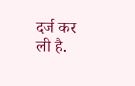दर्ज कर ली है.